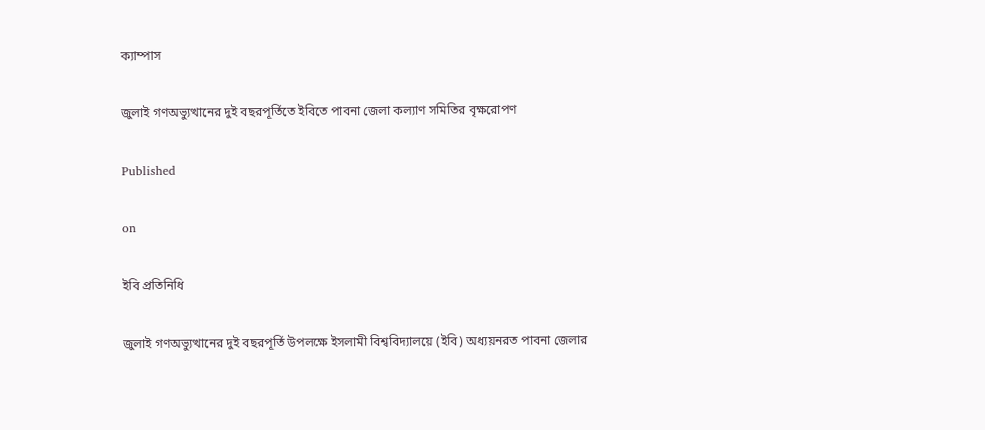ক্যাম্পাস

জুলাই গণঅভ্যুত্থানের দুই বছরপূর্তিতে ইবিতে পাবনা জেলা কল্যাণ সমিতির বৃক্ষরোপণ

Published

on

ইবি প্রতিনিধি

জুলাই গণঅভ্যুত্থানের দুই বছরপূর্তি উপলক্ষে ইসলামী বিশ্ববিদ্যালয়ে (ইবি) অধ্যয়নরত পাবনা জেলার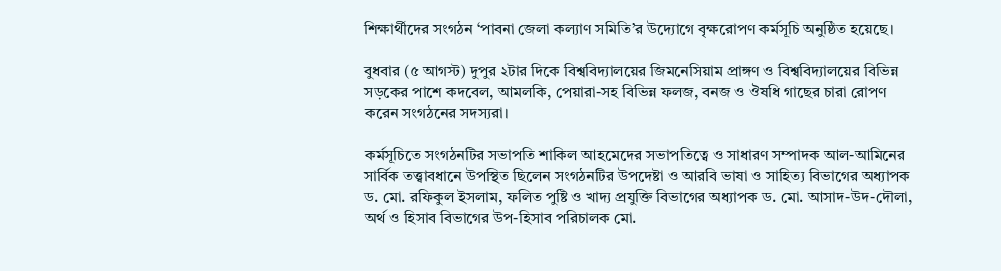শিক্ষার্থীদের সংগঠন ‘পাবনা জেলা কল্যাণ সমিতি’র উদ্যোগে বৃক্ষরোপণ কর্মসূচি অনুষ্ঠিত হয়েছে।

বুধবার (৫ আগস্ট) দুপুর ২টার দিকে বিশ্ববিদ্যালয়ের জিমনেসিয়াম প্রাঙ্গণ ও বিশ্ববিদ্যালয়ের বিভিন্ন সড়কের পাশে কদবেল, আমলকি, পেয়ারা-সহ বিভিন্ন ফলজ, বনজ ও ঔষধি গাছের চারা রোপণ করেন সংগঠনের সদস্যরা।

কর্মসূচিতে সংগঠনটির সভাপতি শাকিল আহমেদের সভাপতিত্বে ও সাধারণ সম্পাদক আল-আমিনের সার্বিক তত্ত্বাবধানে উপস্থিত ছিলেন সংগঠনটির উপদেষ্টা ও আরবি ভাষা ও সাহিত্য বিভাগের অধ্যাপক ড. মো. রফিকুল ইসলাম, ফলিত পুষ্টি ও খাদ্য প্রযুক্তি বিভাগের অধ্যাপক ড. মো. আসাদ-উদ-দৌলা, অর্থ ও হিসাব বিভাগের উপ-হিসাব পরিচালক মো.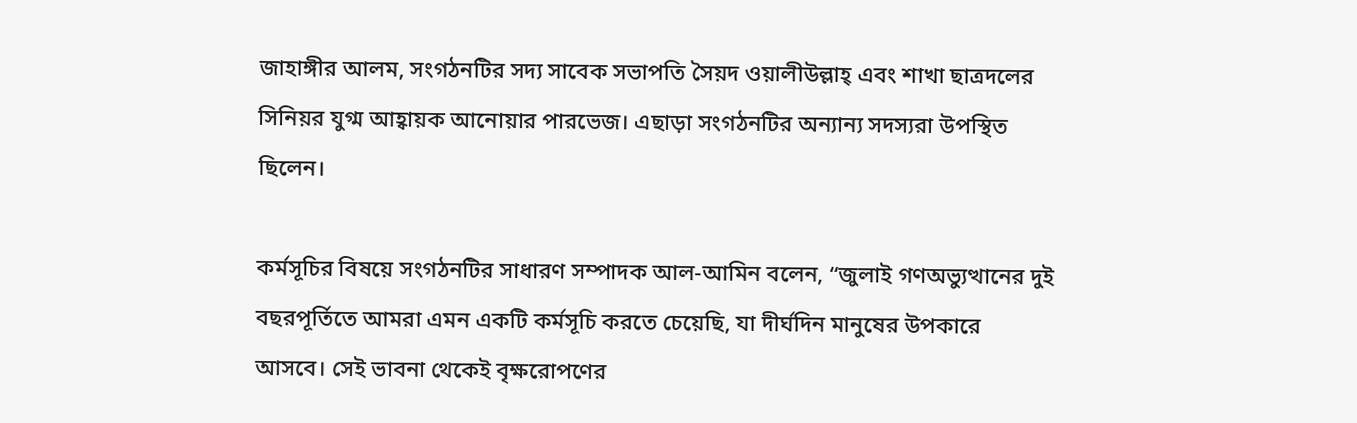জাহাঙ্গীর আলম, সংগঠনটির সদ্য সাবেক সভাপতি সৈয়দ ওয়ালীউল্লাহ্ এবং শাখা ছাত্রদলের সিনিয়র যুগ্ম আহ্বায়ক আনোয়ার পারভেজ। এছাড়া সংগঠনটির অন্যান্য সদস্যরা উপস্থিত ছিলেন।

কর্মসূচির বিষয়ে সংগঠনটির সাধারণ সম্পাদক আল-আমিন বলেন, “জুলাই গণঅভ্যুত্থানের দুই বছরপূর্তিতে আমরা এমন একটি কর্মসূচি করতে চেয়েছি, যা দীর্ঘদিন মানুষের উপকারে আসবে। সেই ভাবনা থেকেই বৃক্ষরোপণের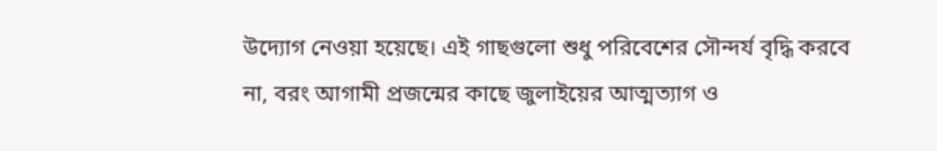উদ্যোগ নেওয়া হয়েছে। এই গাছগুলো শুধু পরিবেশের সৌন্দর্য বৃদ্ধি করবে না, বরং আগামী প্রজন্মের কাছে জুলাইয়ের আত্মত্যাগ ও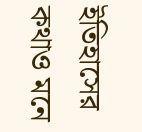ইতিহাসের কথাও মনে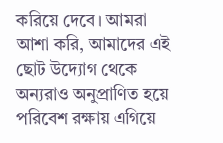করিয়ে দেবে। আমরা আশা করি, আমাদের এই ছোট উদ্যোগ থেকে অন্যরাও অনুপ্রাণিত হয়ে পরিবেশ রক্ষায় এগিয়ে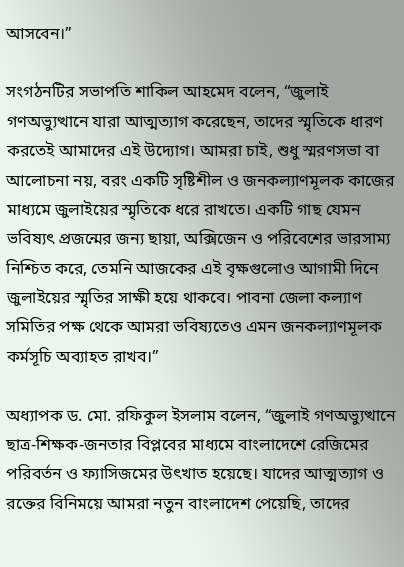আসবেন।”

সংগঠনটির সভাপতি শাকিল আহমেদ বলেন, “জুলাই গণঅভ্যুত্থানে যারা আত্মত্যাগ করেছেন, তাদের স্মৃতিকে ধারণ করতেই আমাদের এই উদ্যোগ। আমরা চাই, শুধু স্মরণসভা বা আলোচনা নয়, বরং একটি সৃষ্টিশীল ও জনকল্যাণমূলক কাজের মাধ্যমে জুলাইয়ের স্মৃতিকে ধরে রাখতে। একটি গাছ যেমন ভবিষ্যৎ প্রজন্মের জন্য ছায়া, অক্সিজেন ও পরিবেশের ভারসাম্য নিশ্চিত করে, তেমনি আজকের এই বৃক্ষগুলোও আগামী দিনে জুলাইয়ের স্মৃতির সাক্ষী হয়ে থাকবে। পাবনা জেলা কল্যাণ সমিতির পক্ষ থেকে আমরা ভবিষ্যতেও এমন জনকল্যাণমূলক কর্মসূচি অব্যাহত রাখব।”

অধ্যাপক ড. মো. রফিকুল ইসলাম বলেন, “জুলাই গণঅভ্যুত্থানে ছাত্র-শিক্ষক-জনতার বিপ্লবের মাধ্যমে বাংলাদেশে রেজিমের পরিবর্তন ও ফ্যাসিজমের উৎখাত হয়েছে। যাদের আত্মত্যাগ ও রক্তের বিনিময়ে আমরা নতুন বাংলাদেশ পেয়েছি, তাদের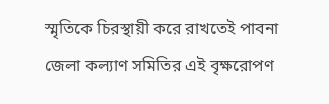স্মৃতিকে চিরস্থায়ী করে রাখতেই পাবনা জেলা কল্যাণ সমিতির এই বৃক্ষরোপণ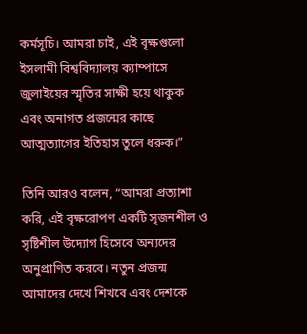কর্মসূচি। আমরা চাই, এই বৃক্ষগুলো ইসলামী বিশ্ববিদ্যালয় ক্যাম্পাসে জুলাইয়ের স্মৃতির সাক্ষী হয়ে থাকুক এবং অনাগত প্রজন্মের কাছে আত্মত্যাগের ইতিহাস তুলে ধরুক।”

তিনি আরও বলেন, “আমরা প্রত্যাশা করি, এই বৃক্ষরোপণ একটি সৃজনশীল ও সৃষ্টিশীল উদ্যোগ হিসেবে অন্যদের অনুপ্রাণিত করবে। নতুন প্রজন্ম আমাদের দেখে শিখবে এবং দেশকে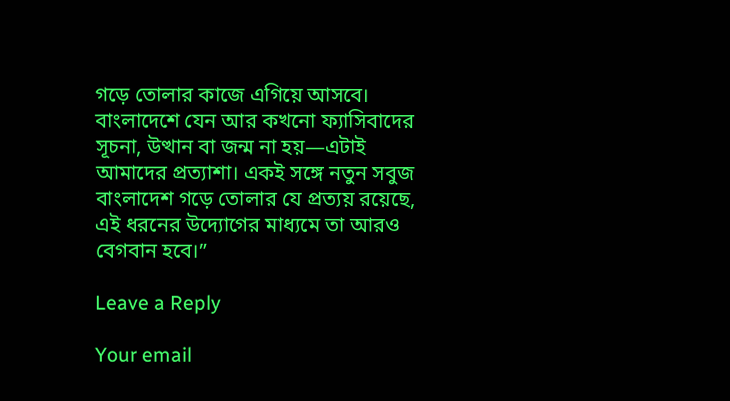গড়ে তোলার কাজে এগিয়ে আসবে। বাংলাদেশে যেন আর কখনো ফ্যাসিবাদের সূচনা, উত্থান বা জন্ম না হয়—এটাই আমাদের প্রত্যাশা। একই সঙ্গে নতুন সবুজ বাংলাদেশ গড়ে তোলার যে প্রত্যয় রয়েছে, এই ধরনের উদ্যোগের মাধ্যমে তা আরও বেগবান হবে।”

Leave a Reply

Your email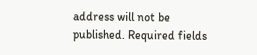address will not be published. Required fields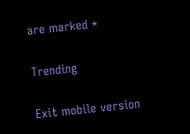are marked *

Trending

Exit mobile version